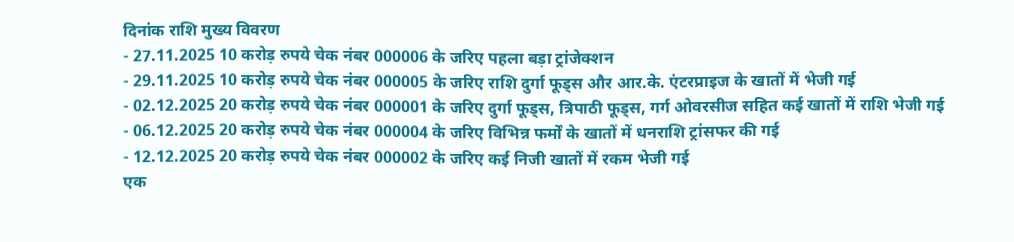दिनांक राशि मुख्य विवरण
- 27.11.2025 10 करोड़ रुपये चेक नंबर 000006 के जरिए पहला बड़ा ट्रांजेक्शन
- 29.11.2025 10 करोड़ रुपये चेक नंबर 000005 के जरिए राशि दुर्गा फूड्स और आर.के. एंटरप्राइज के खातों में भेजी गई
- 02.12.2025 20 करोड़ रुपये चेक नंबर 000001 के जरिए दुर्गा फूड्स, त्रिपाठी फूड्स, गर्ग ओवरसीज सहित कई खातों में राशि भेजी गई
- 06.12.2025 20 करोड़ रुपये चेक नंबर 000004 के जरिए विभिन्न फर्मों के खातों में धनराशि ट्रांसफर की गई
- 12.12.2025 20 करोड़ रुपये चेक नंबर 000002 के जरिए कई निजी खातों में रकम भेजी गई
एक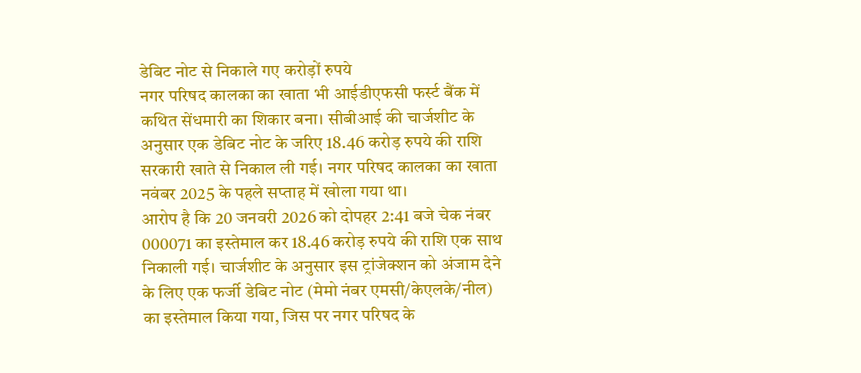डेबिट नोट से निकाले गए करोड़ों रुपये
नगर परिषद कालका का खाता भी आईडीएफसी फर्स्ट बैंक में कथित सेंधमारी का शिकार बना। सीबीआई की चार्जशीट के अनुसार एक डेबिट नोट के जरिए 18.46 करोड़ रुपये की राशि सरकारी खाते से निकाल ली गई। नगर परिषद कालका का खाता नवंबर 2025 के पहले सप्ताह में खोला गया था।
आरोप है कि 20 जनवरी 2026 को दोपहर 2:41 बजे चेक नंबर 000071 का इस्तेमाल कर 18.46 करोड़ रुपये की राशि एक साथ निकाली गई। चार्जशीट के अनुसार इस ट्रांजेक्शन को अंजाम देने के लिए एक फर्जी डेबिट नोट (मेमो नंबर एमसी/केएलके/नील) का इस्तेमाल किया गया, जिस पर नगर परिषद के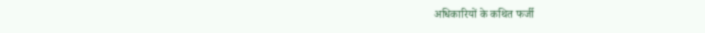अधिकारियों के कथित फर्जी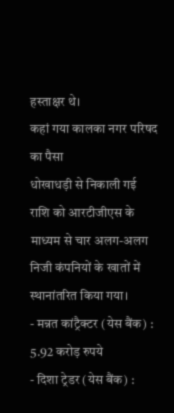हस्ताक्षर थे।
कहां गया कालका नगर परिषद का पैसा
धोखाधड़ी से निकाली गई राशि को आरटीजीएस के माध्यम से चार अलग-अलग निजी कंपनियों के खातों में स्थानांतरित किया गया।
- मन्नत कांट्रैक्टर (येस बैंक) : 5.92 करोड़ रुपये
- दिशा ट्रेडर (येस बैंक) :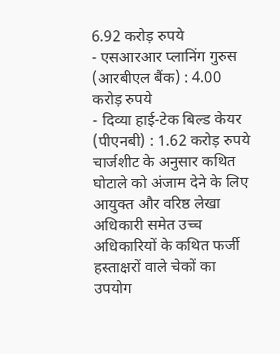6.92 करोड़ रुपये
- एसआरआर प्लानिंग गुरुस (आरबीएल बैंक) : 4.00 करोड़ रुपये
- दिव्या हाई-टेक बिल्ड केयर (पीएनबी) : 1.62 करोड़ रुपये
चार्जशीट के अनुसार कथित घोटाले को अंजाम देने के लिए आयुक्त और वरिष्ठ लेखा अधिकारी समेत उच्च अधिकारियों के कथित फर्जी हस्ताक्षरों वाले चेकों का उपयोग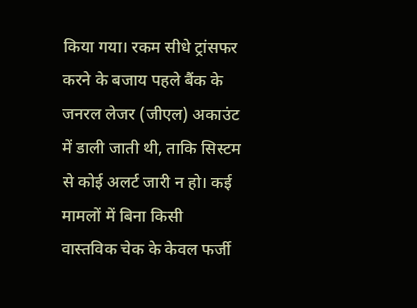किया गया। रकम सीधे ट्रांसफर करने के बजाय पहले बैंक के जनरल लेजर (जीएल) अकाउंट में डाली जाती थी, ताकि सिस्टम से कोई अलर्ट जारी न हो। कई मामलों में बिना किसी वास्तविक चेक के केवल फर्जी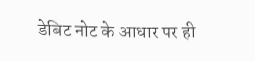डेबिट नोट के आधार पर ही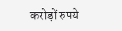करोड़ों रुपये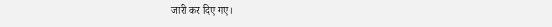जारी कर दिए गए।